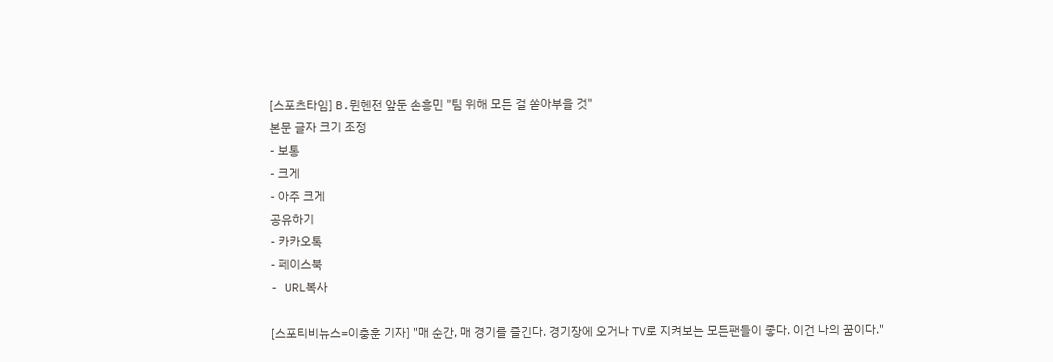[스포츠타임] B.뮌헨전 앞둔 손흥민 "팀 위해 모든 걸 쏟아부을 것"
본문 글자 크기 조정
- 보통
- 크게
- 아주 크게
공유하기
- 카카오톡
- 페이스북
- URL복사

[스포티비뉴스=이충훈 기자] "매 순간, 매 경기를 즐긴다. 경기장에 오거나 TV로 지켜보는 모든팬들이 좋다. 이건 나의 꿈이다."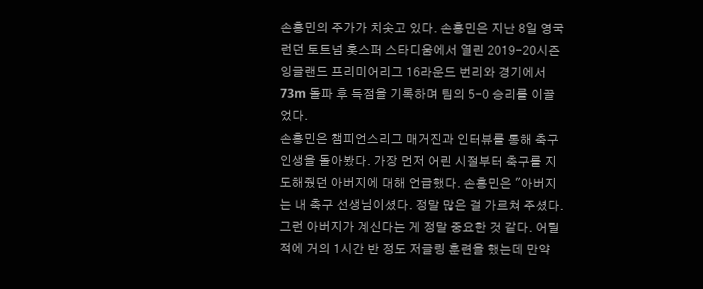손흥민의 주가가 치솟고 있다. 손흥민은 지난 8일 영국 런던 토트넘 홋스퍼 스타디움에서 열린 2019-20시즌 잉글랜드 프리미어리그 16라운드 번리와 경기에서 73m 돌파 후 득점을 기록하며 팀의 5-0 승리를 이끌었다.
손흥민은 챔피언스리그 매거진과 인터뷰를 통해 축구 인생을 돌아봤다. 가장 먼저 어린 시절부터 축구를 지도해줬던 아버지에 대해 언급했다. 손흥민은 "아버지는 내 축구 선생님이셨다. 정말 많은 걸 가르쳐 주셨다. 그런 아버지가 계신다는 게 정말 중요한 것 같다. 어릴 적에 거의 1시간 반 정도 저글링 훈련을 했는데 만약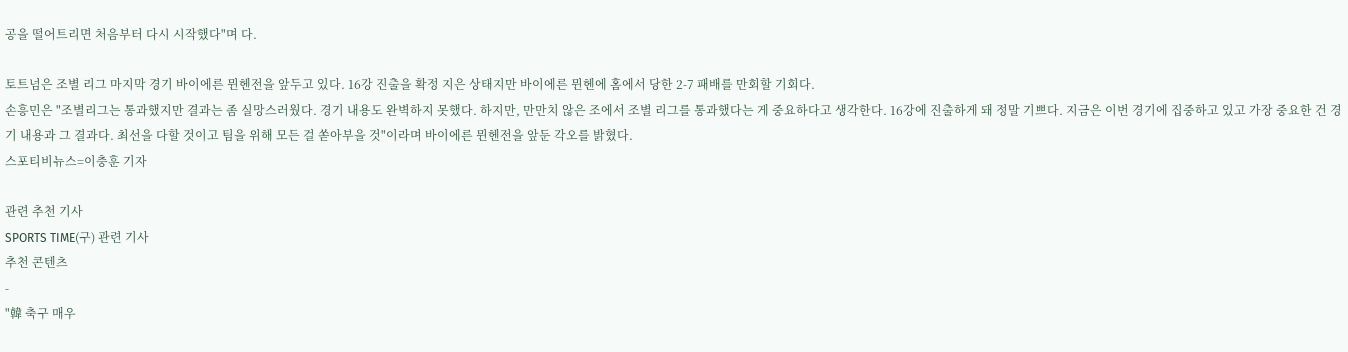공을 떨어트리면 처음부터 다시 시작했다"며 다.

토트넘은 조별 리그 마지막 경기 바이에른 뮌헨전을 앞두고 있다. 16강 진출을 확정 지은 상태지만 바이에른 뮌헨에 홈에서 당한 2-7 패배를 만회할 기회다.
손흥민은 "조별리그는 통과했지만 결과는 좀 실망스러웠다. 경기 내용도 완벽하지 못했다. 하지만, 만만치 않은 조에서 조별 리그를 통과했다는 게 중요하다고 생각한다. 16강에 진출하게 돼 정말 기쁘다. 지금은 이번 경기에 집중하고 있고 가장 중요한 건 경기 내용과 그 결과다. 최선을 다할 것이고 팀을 위해 모든 걸 쏟아부을 것"이라며 바이에른 뮌헨전을 앞둔 각오를 밝혔다.
스포티비뉴스=이충훈 기자

관련 추천 기사
SPORTS TIME(구) 관련 기사
추천 콘텐츠
-
"韓 축구 매우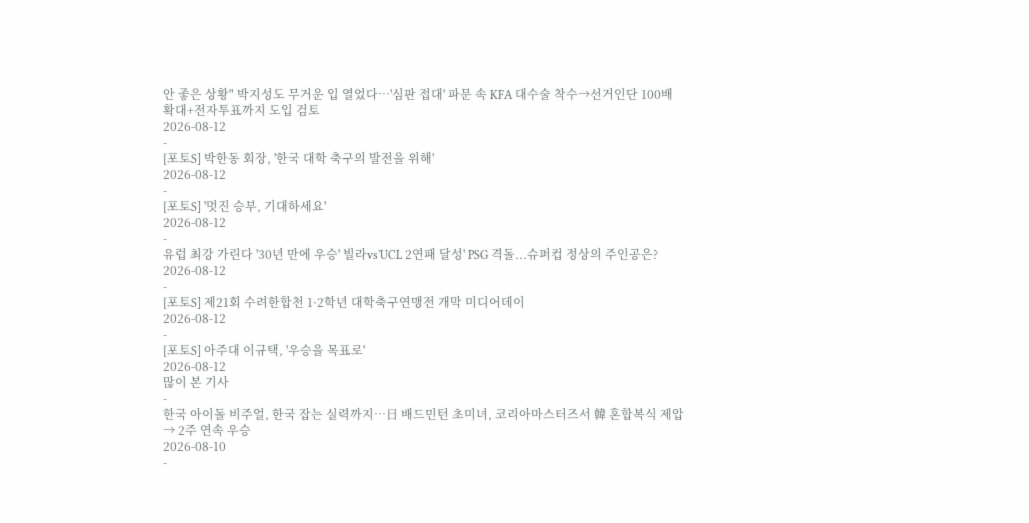안 좋은 상황" 박지성도 무거운 입 열었다…'심판 접대' 파문 속 KFA 대수술 착수→선거인단 100배 확대+전자투표까지 도입 검토
2026-08-12
-
[포토S] 박한동 회장, '한국 대학 축구의 발전을 위해'
2026-08-12
-
[포토S] '멋진 승부, 기대하세요'
2026-08-12
-
유럽 최강 가린다 '30년 만에 우승' 빌라vs'UCL 2연패 달성' PSG 격돌...슈퍼컵 정상의 주인공은?
2026-08-12
-
[포토S] 제21회 수려한합천 1·2학년 대학축구연맹전 개막 미디어데이
2026-08-12
-
[포토S] 아주대 이규택, '우승을 목표로'
2026-08-12
많이 본 기사
-
한국 아이돌 비주얼, 한국 잡는 실력까지…日 배드민턴 초미녀, 코리아마스터즈서 韓 혼합복식 제압 → 2주 연속 우승
2026-08-10
-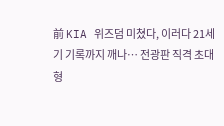前 KIA 위즈덤 미쳤다, 이러다 21세기 기록까지 깨나… 전광판 직격 초대형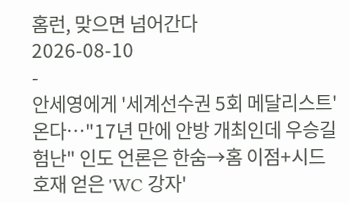홈런, 맞으면 넘어간다
2026-08-10
-
안세영에게 '세계선수권 5회 메달리스트' 온다…"17년 만에 안방 개최인데 우승길 험난" 인도 언론은 한숨→홈 이점+시드 호재 얻은 'WC 강자'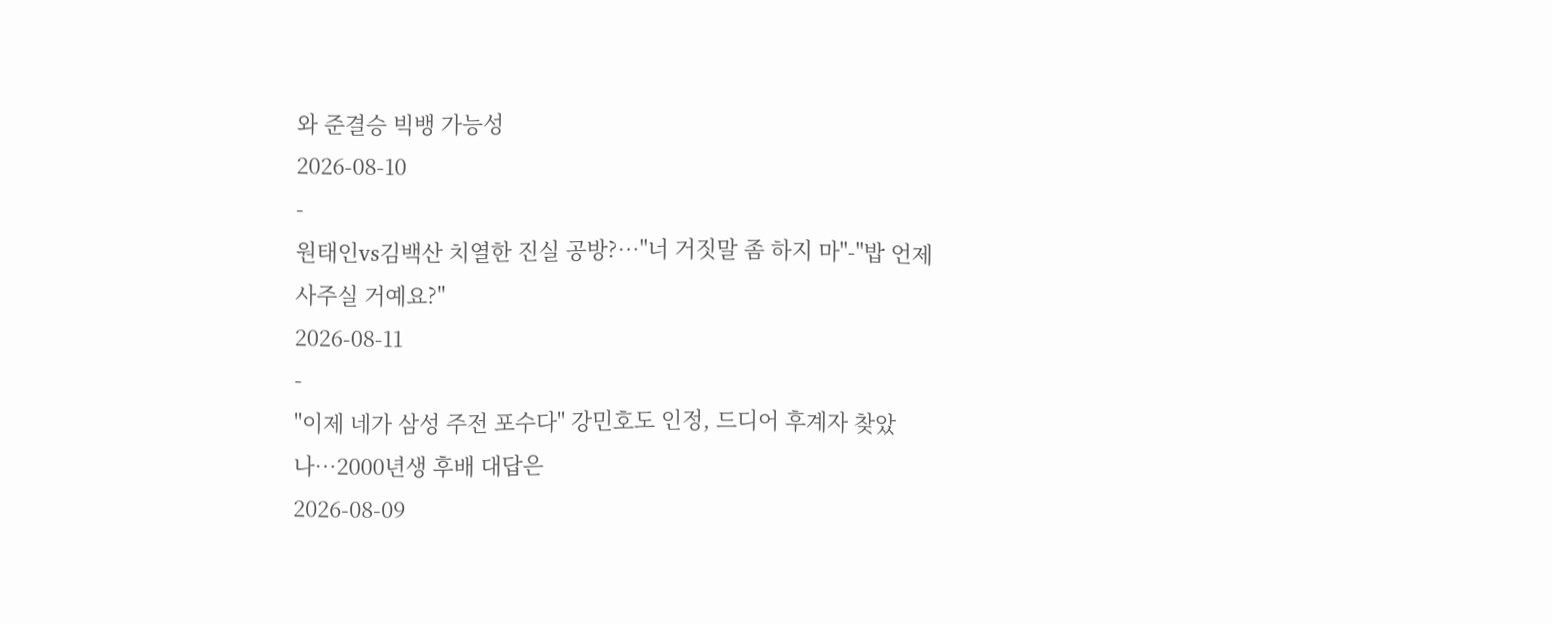와 준결승 빅뱅 가능성
2026-08-10
-
원태인vs김백산 치열한 진실 공방?…"너 거짓말 좀 하지 마"-"밥 언제 사주실 거예요?"
2026-08-11
-
"이제 네가 삼성 주전 포수다" 강민호도 인정, 드디어 후계자 찾았나…2000년생 후배 대답은
2026-08-09